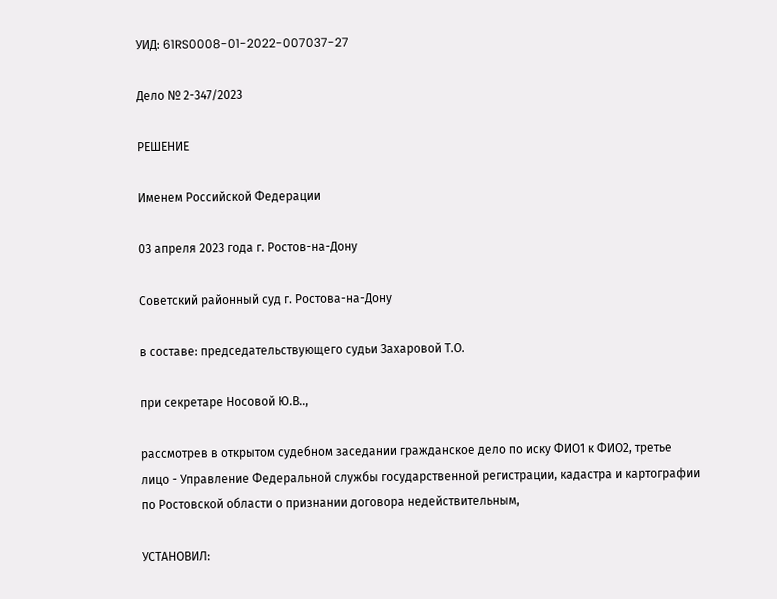УИД: 61RS0008-01-2022-007037-27

Дело № 2-347/2023

РЕШЕНИЕ

Именем Российской Федерации

03 апреля 2023 года г. Ростов-на-Дону

Советский районный суд г. Ростова-на-Дону

в составе: председательствующего судьи Захаровой Т.О.

при секретаре Носовой Ю.В..,

рассмотрев в открытом судебном заседании гражданское дело по иску ФИО1 к ФИО2, третье лицо - Управление Федеральной службы государственной регистрации, кадастра и картографии по Ростовской области о признании договора недействительным,

УСТАНОВИЛ: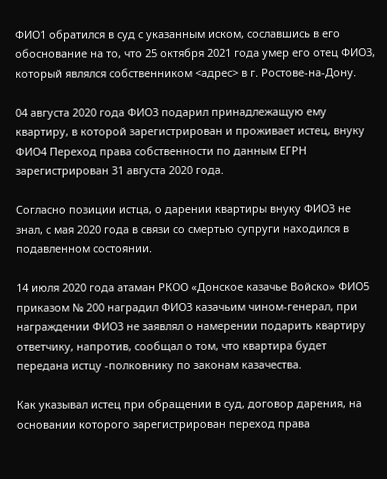ФИО1 обратился в суд с указанным иском, сославшись в его обоснование на то, что 25 октября 2021 года умер его отец ФИО3, который являлся собственником <адрес> в г. Ростове-на-Дону.

04 августа 2020 года ФИО3 подарил принадлежащую ему квартиру, в которой зарегистрирован и проживает истец, внуку ФИО4 Переход права собственности по данным ЕГРН зарегистрирован 31 августа 2020 года.

Согласно позиции истца, о дарении квартиры внуку ФИО3 не знал, с мая 2020 года в связи со смертью супруги находился в подавленном состоянии.

14 июля 2020 года атаман РКОО «Донское казачье Войско» ФИО5 приказом № 200 наградил ФИО3 казачьим чином-генерал, при награждении ФИО3 не заявлял о намерении подарить квартиру ответчику, напротив, сообщал о том, что квартира будет передана истцу -полковнику по законам казачества.

Как указывал истец при обращении в суд, договор дарения, на основании которого зарегистрирован переход права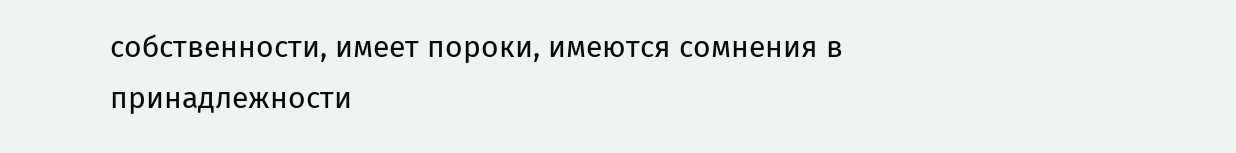собственности, имеет пороки, имеются сомнения в принадлежности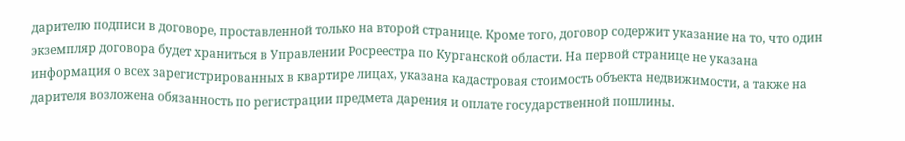дарителю подписи в договоре, проставленной только на второй странице. Кроме того, договор содержит указание на то, что один экземпляр договора будет храниться в Управлении Росреестра по Курганской области. На первой странице не указана информация о всех зарегистрированных в квартире лицах, указана кадастровая стоимость объекта недвижимости, а также на дарителя возложена обязанность по регистрации предмета дарения и оплате государственной пошлины.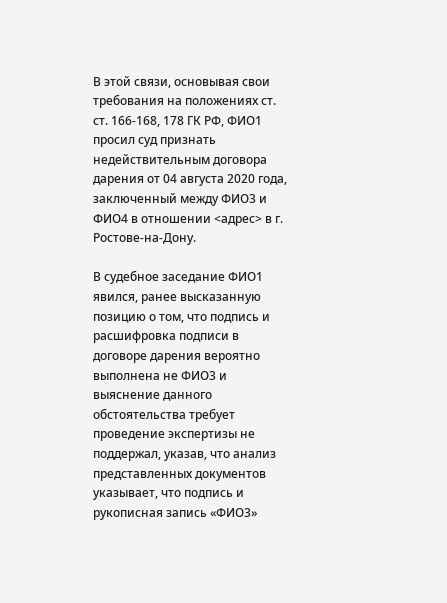В этой связи, основывая свои требования на положениях ст. ст. 166-168, 178 ГК РФ, ФИО1 просил суд признать недействительным договора дарения от 04 августа 2020 года, заключенный между ФИО3 и ФИО4 в отношении <адрес> в г. Ростове-на-Дону.

В судебное заседание ФИО1 явился, ранее высказанную позицию о том, что подпись и расшифровка подписи в договоре дарения вероятно выполнена не ФИО3 и выяснение данного обстоятельства требует проведение экспертизы не поддержал, указав, что анализ представленных документов указывает, что подпись и рукописная запись «ФИО3»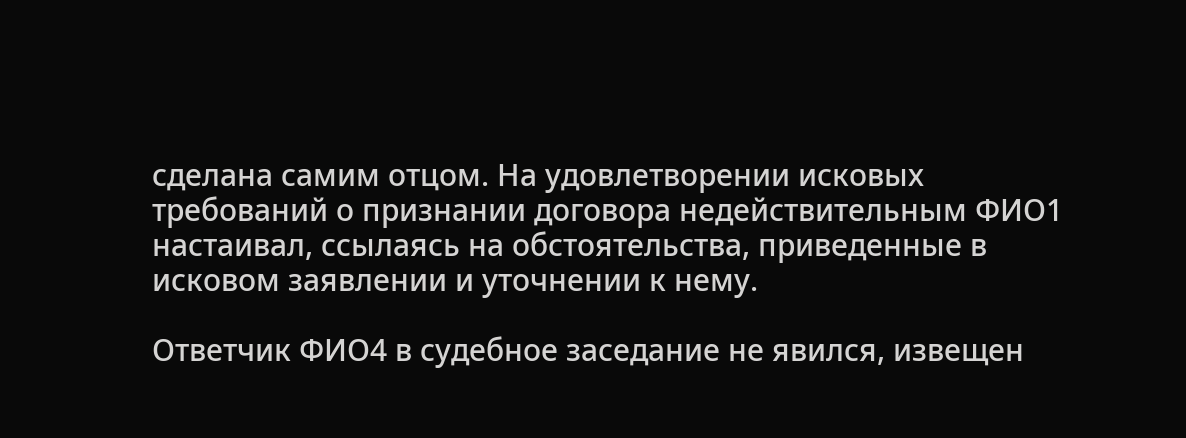сделана самим отцом. На удовлетворении исковых требований о признании договора недействительным ФИО1 настаивал, ссылаясь на обстоятельства, приведенные в исковом заявлении и уточнении к нему.

Ответчик ФИО4 в судебное заседание не явился, извещен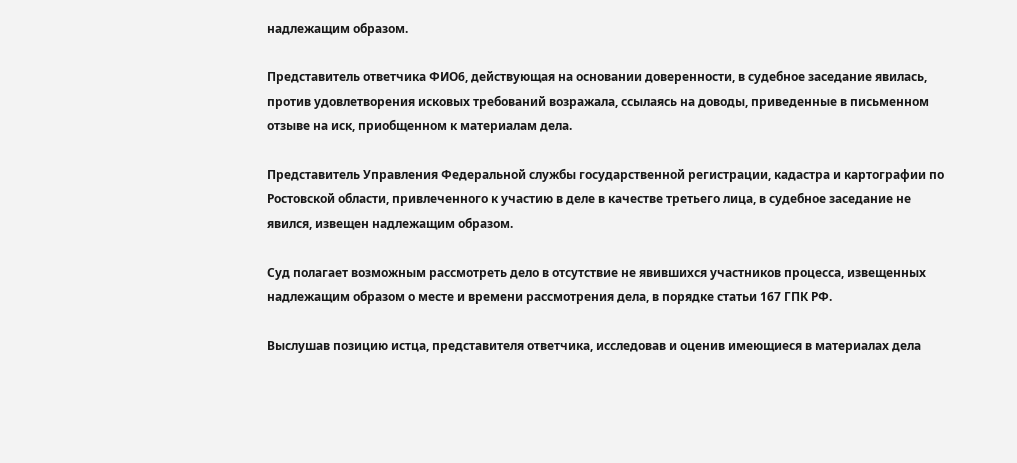надлежащим образом.

Представитель ответчика ФИО6, действующая на основании доверенности, в судебное заседание явилась, против удовлетворения исковых требований возражала, ссылаясь на доводы, приведенные в письменном отзыве на иск, приобщенном к материалам дела.

Представитель Управления Федеральной службы государственной регистрации, кадастра и картографии по Ростовской области, привлеченного к участию в деле в качестве третьего лица, в судебное заседание не явился, извещен надлежащим образом.

Суд полагает возможным рассмотреть дело в отсутствие не явившихся участников процесса, извещенных надлежащим образом о месте и времени рассмотрения дела, в порядке статьи 167 ГПК РФ.

Выслушав позицию истца, представителя ответчика, исследовав и оценив имеющиеся в материалах дела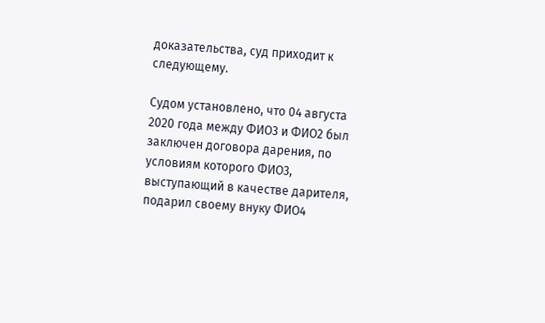доказательства, суд приходит к следующему.

Судом установлено, что 04 августа 2020 года между ФИО3 и ФИО2 был заключен договора дарения, по условиям которого ФИО3, выступающий в качестве дарителя, подарил своему внуку ФИО4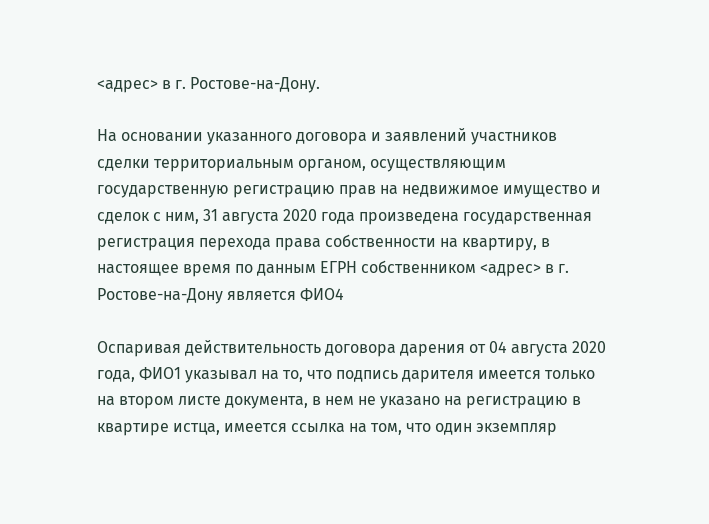<адрес> в г. Ростове-на-Дону.

На основании указанного договора и заявлений участников сделки территориальным органом, осуществляющим государственную регистрацию прав на недвижимое имущество и сделок с ним, 31 августа 2020 года произведена государственная регистрация перехода права собственности на квартиру, в настоящее время по данным ЕГРН собственником <адрес> в г. Ростове-на-Дону является ФИО4

Оспаривая действительность договора дарения от 04 августа 2020 года, ФИО1 указывал на то, что подпись дарителя имеется только на втором листе документа, в нем не указано на регистрацию в квартире истца, имеется ссылка на том, что один экземпляр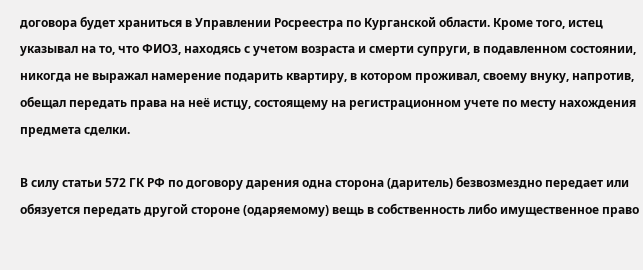договора будет храниться в Управлении Росреестра по Курганской области. Кроме того, истец указывал на то, что ФИО3, находясь с учетом возраста и смерти супруги, в подавленном состоянии, никогда не выражал намерение подарить квартиру, в котором проживал, своему внуку, напротив, обещал передать права на неё истцу, состоящему на регистрационном учете по месту нахождения предмета сделки.

В силу статьи 572 ГК РФ по договору дарения одна сторона (даритель) безвозмездно передает или обязуется передать другой стороне (одаряемому) вещь в собственность либо имущественное право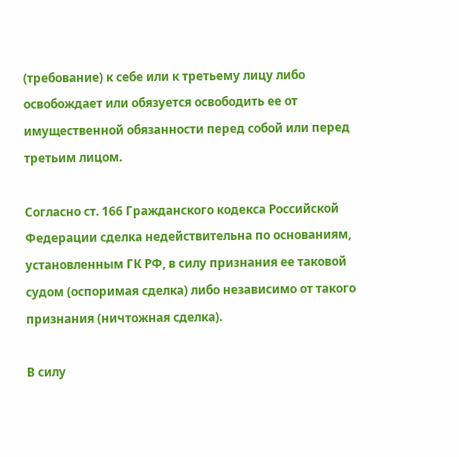(требование) к себе или к третьему лицу либо освобождает или обязуется освободить ее от имущественной обязанности перед собой или перед третьим лицом.

Согласно ст. 166 Гражданского кодекса Российской Федерации сделка недействительна по основаниям, установленным ГК РФ, в силу признания ее таковой судом (оспоримая сделка) либо независимо от такого признания (ничтожная сделка).

В силу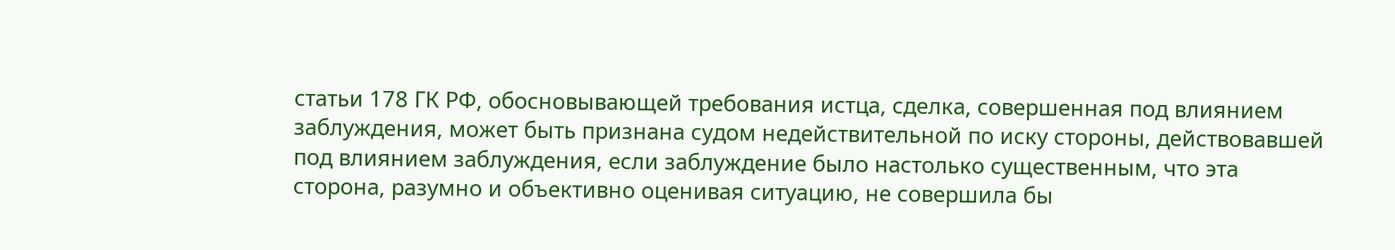статьи 178 ГК РФ, обосновывающей требования истца, сделка, совершенная под влиянием заблуждения, может быть признана судом недействительной по иску стороны, действовавшей под влиянием заблуждения, если заблуждение было настолько существенным, что эта сторона, разумно и объективно оценивая ситуацию, не совершила бы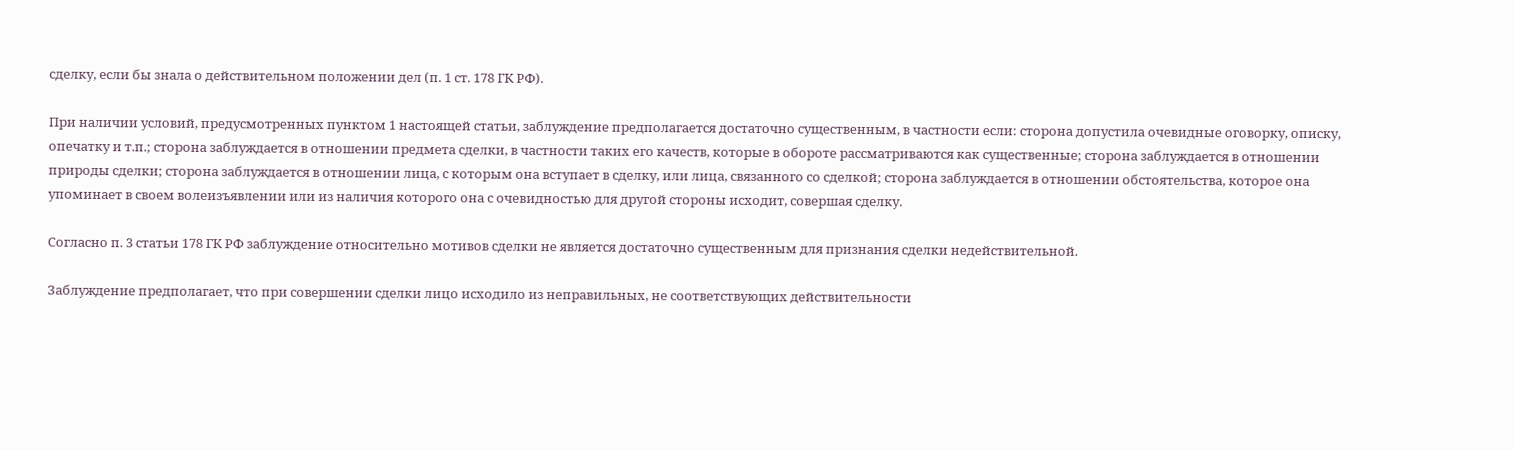сделку, если бы знала о действительном положении дел (п. 1 ст. 178 ГК РФ).

При наличии условий, предусмотренных пунктом 1 настоящей статьи, заблуждение предполагается достаточно существенным, в частности если: сторона допустила очевидные оговорку, описку, опечатку и т.п.; сторона заблуждается в отношении предмета сделки, в частности таких его качеств, которые в обороте рассматриваются как существенные; сторона заблуждается в отношении природы сделки; сторона заблуждается в отношении лица, с которым она вступает в сделку, или лица, связанного со сделкой; сторона заблуждается в отношении обстоятельства, которое она упоминает в своем волеизъявлении или из наличия которого она с очевидностью для другой стороны исходит, совершая сделку.

Согласно п. 3 статьи 178 ГК РФ заблуждение относительно мотивов сделки не является достаточно существенным для признания сделки недействительной.

Заблуждение предполагает, что при совершении сделки лицо исходило из неправильных, не соответствующих действительности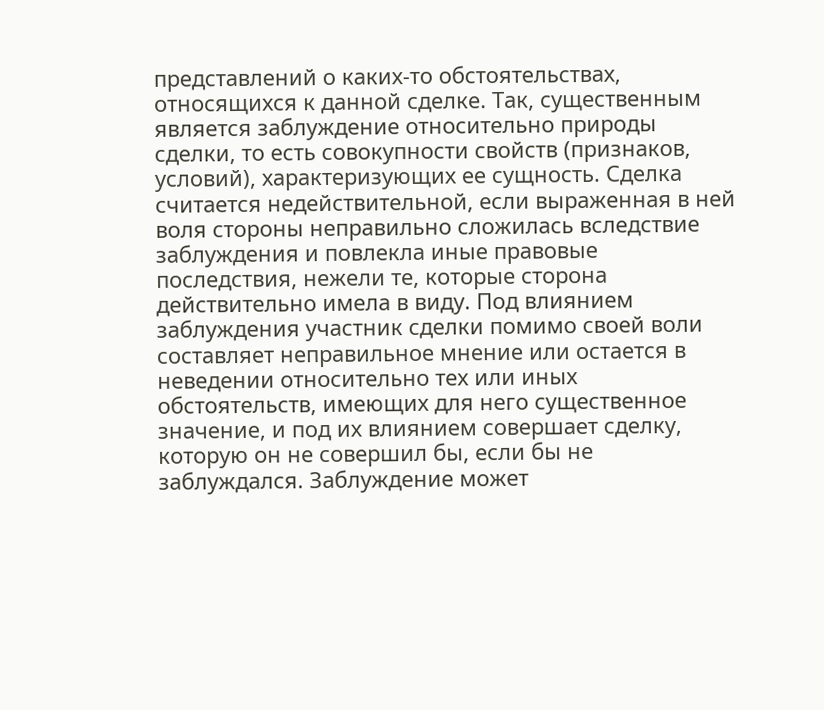представлений о каких-то обстоятельствах, относящихся к данной сделке. Так, существенным является заблуждение относительно природы сделки, то есть совокупности свойств (признаков, условий), характеризующих ее сущность. Сделка считается недействительной, если выраженная в ней воля стороны неправильно сложилась вследствие заблуждения и повлекла иные правовые последствия, нежели те, которые сторона действительно имела в виду. Под влиянием заблуждения участник сделки помимо своей воли составляет неправильное мнение или остается в неведении относительно тех или иных обстоятельств, имеющих для него существенное значение, и под их влиянием совершает сделку, которую он не совершил бы, если бы не заблуждался. Заблуждение может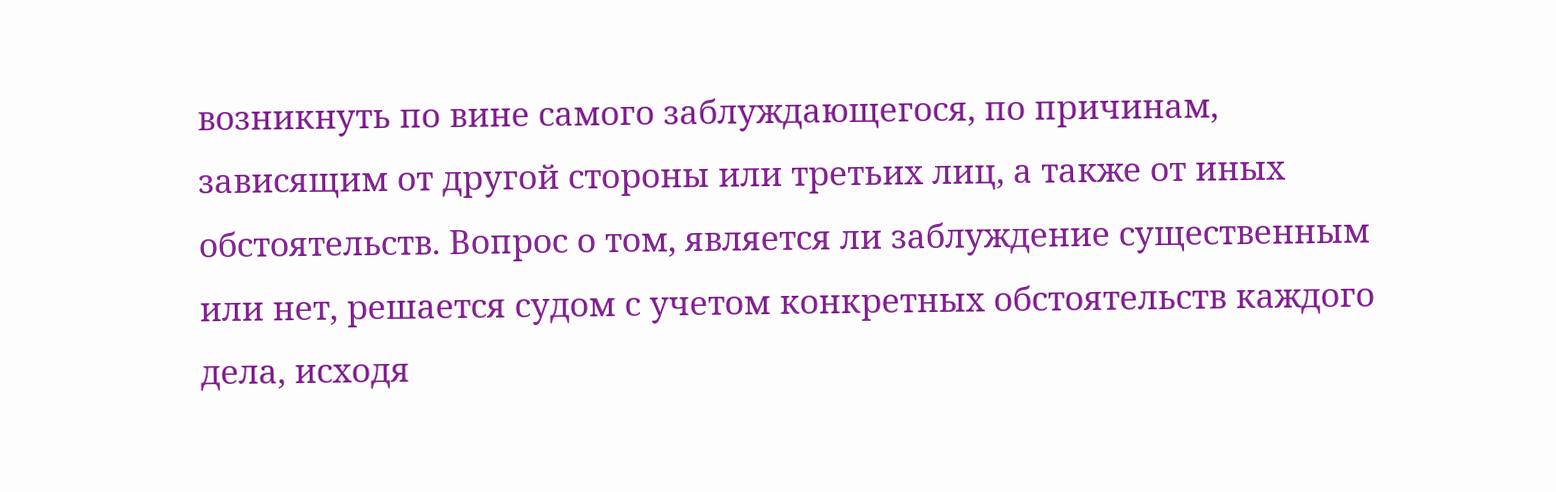возникнуть по вине самого заблуждающегося, по причинам, зависящим от другой стороны или третьих лиц, а также от иных обстоятельств. Вопрос о том, является ли заблуждение существенным или нет, решается судом с учетом конкретных обстоятельств каждого дела, исходя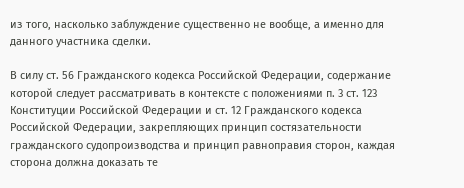из того, насколько заблуждение существенно не вообще, а именно для данного участника сделки.

В силу ст. 56 Гражданского кодекса Российской Федерации, содержание которой следует рассматривать в контексте с положениями п. 3 ст. 123 Конституции Российской Федерации и ст. 12 Гражданского кодекса Российской Федерации, закрепляющих принцип состязательности гражданского судопроизводства и принцип равноправия сторон, каждая сторона должна доказать те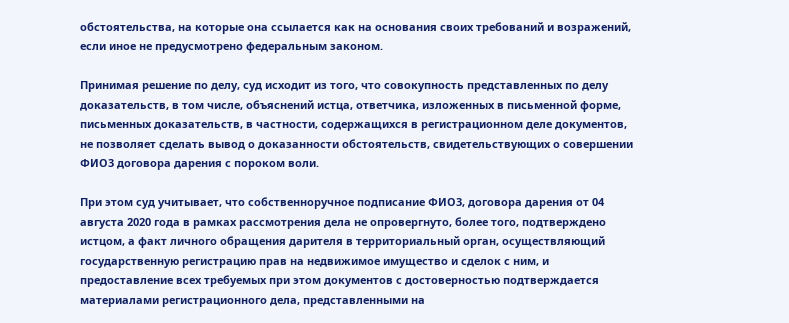обстоятельства, на которые она ссылается как на основания своих требований и возражений, если иное не предусмотрено федеральным законом.

Принимая решение по делу, суд исходит из того, что совокупность представленных по делу доказательств, в том числе, объяснений истца, ответчика, изложенных в письменной форме, письменных доказательств, в частности, содержащихся в регистрационном деле документов, не позволяет сделать вывод о доказанности обстоятельств, свидетельствующих о совершении ФИО3 договора дарения с пороком воли.

При этом суд учитывает, что собственноручное подписание ФИО3, договора дарения от 04 августа 2020 года в рамках рассмотрения дела не опровергнуто, более того, подтверждено истцом, а факт личного обращения дарителя в территориальный орган, осуществляющий государственную регистрацию прав на недвижимое имущество и сделок с ним, и предоставление всех требуемых при этом документов с достоверностью подтверждается материалами регистрационного дела, представленными на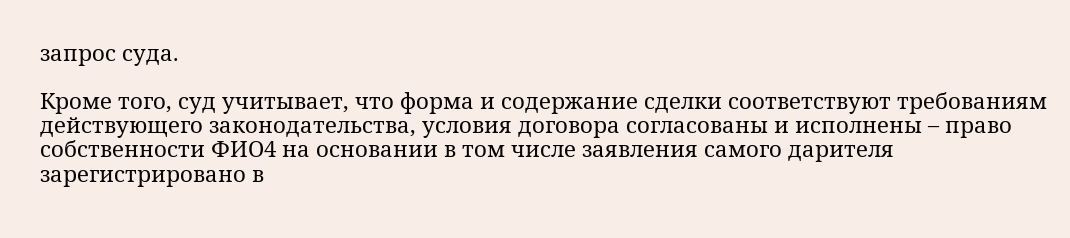запрос суда.

Кроме того, суд учитывает, что форма и содержание сделки соответствуют требованиям действующего законодательства, условия договора согласованы и исполнены – право собственности ФИО4 на основании в том числе заявления самого дарителя зарегистрировано в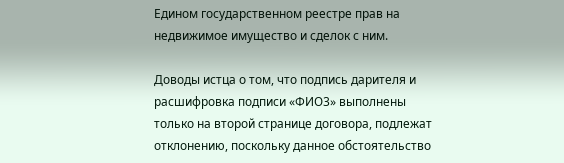Едином государственном реестре прав на недвижимое имущество и сделок с ним.

Доводы истца о том, что подпись дарителя и расшифровка подписи «ФИО3» выполнены только на второй странице договора, подлежат отклонению, поскольку данное обстоятельство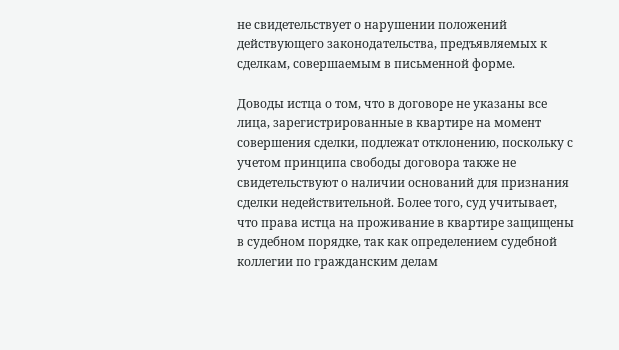не свидетельствует о нарушении положений действующего законодательства, предъявляемых к сделкам, совершаемым в письменной форме.

Доводы истца о том, что в договоре не указаны все лица, зарегистрированные в квартире на момент совершения сделки, подлежат отклонению, поскольку с учетом принципа свободы договора также не свидетельствуют о наличии оснований для признания сделки недействительной. Более того, суд учитывает, что права истца на проживание в квартире защищены в судебном порядке, так как определением судебной коллегии по гражданским делам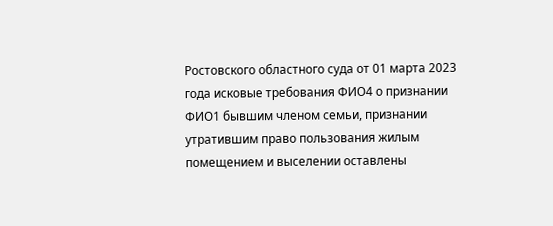Ростовского областного суда от 01 марта 2023 года исковые требования ФИО4 о признании ФИО1 бывшим членом семьи, признании утратившим право пользования жилым помещением и выселении оставлены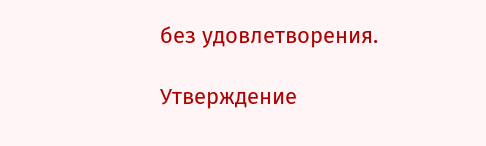без удовлетворения.

Утверждение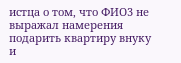истца о том, что ФИО3 не выражал намерения подарить квартиру внуку и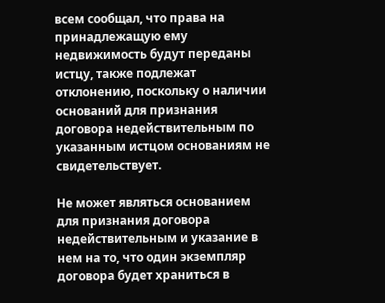всем сообщал, что права на принадлежащую ему недвижимость будут переданы истцу, также подлежат отклонению, поскольку о наличии оснований для признания договора недействительным по указанным истцом основаниям не свидетельствует.

Не может являться основанием для признания договора недействительным и указание в нем на то, что один экземпляр договора будет храниться в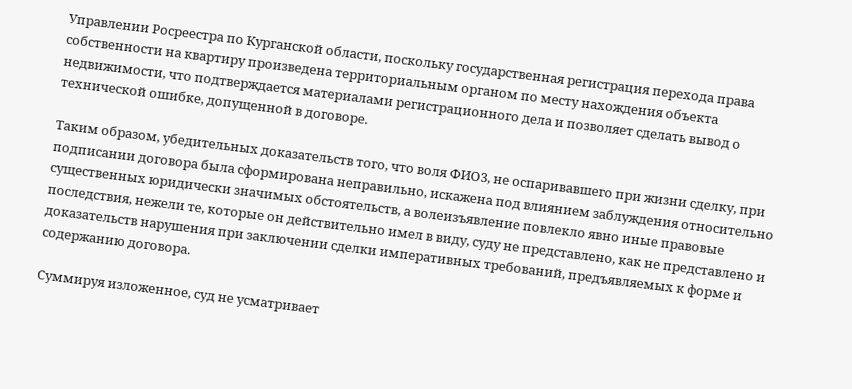Управлении Росреестра по Курганской области, поскольку государственная регистрация перехода права собственности на квартиру произведена территориальным органом по месту нахождения объекта недвижимости, что подтверждается материалами регистрационного дела и позволяет сделать вывод о технической ошибке, допущенной в договоре.

Таким образом, убедительных доказательств того, что воля ФИО3, не оспаривавшего при жизни сделку, при подписании договора была сформирована неправильно, искажена под влиянием заблуждения относительно существенных юридически значимых обстоятельств, а волеизъявление повлекло явно иные правовые последствия, нежели те, которые он действительно имел в виду, суду не представлено, как не представлено и доказательств нарушения при заключении сделки императивных требований, предъявляемых к форме и содержанию договора.

Суммируя изложенное, суд не усматривает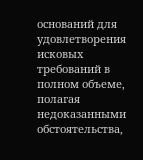оснований для удовлетворения исковых требований в полном объеме, полагая недоказанными обстоятельства,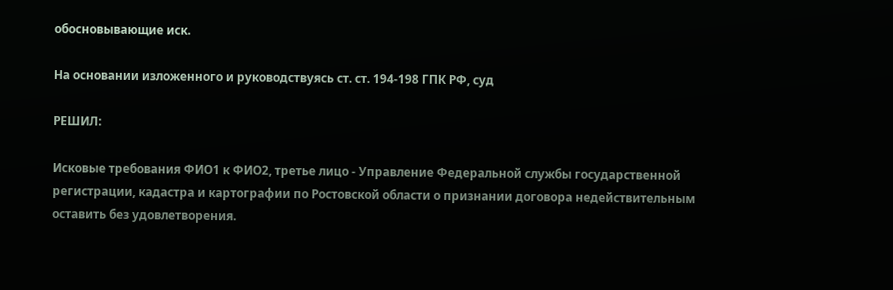обосновывающие иск.

На основании изложенного и руководствуясь ст. ст. 194-198 ГПК РФ, суд

РЕШИЛ:

Исковые требования ФИО1 к ФИО2, третье лицо - Управление Федеральной службы государственной регистрации, кадастра и картографии по Ростовской области о признании договора недействительным оставить без удовлетворения.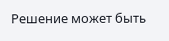Решение может быть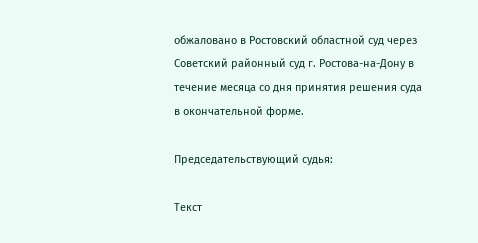обжаловано в Ростовский областной суд через Советский районный суд г. Ростова-на-Дону в течение месяца со дня принятия решения суда в окончательной форме.

Председательствующий судья:

Текст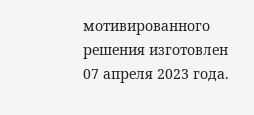мотивированного решения изготовлен 07 апреля 2023 года.